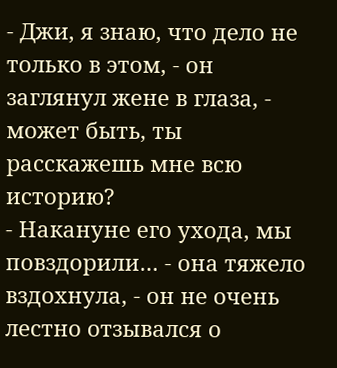- Джи, я знаю, что дело не только в этом, - он заглянул жене в глаза, - может быть, ты расскажешь мне всю историю?
- Накануне его ухода, мы повздорили… - она тяжело вздохнула, - он не очень лестно отзывался о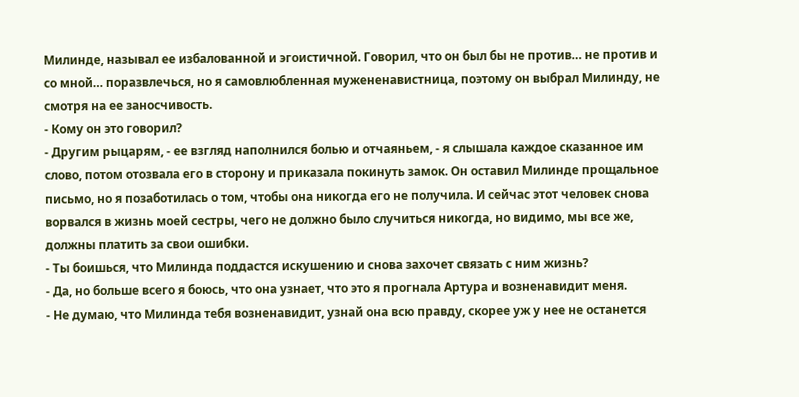Милинде, называл ее избалованной и эгоистичной. Говорил, что он был бы не против… не против и со мной… поразвлечься, но я самовлюбленная мужененавистница, поэтому он выбрал Милинду, не смотря на ее заносчивость.
- Кому он это говорил?
- Другим рыцарям, - ее взгляд наполнился болью и отчаяньем, - я слышала каждое сказанное им слово, потом отозвала его в сторону и приказала покинуть замок. Он оставил Милинде прощальное письмо, но я позаботилась о том, чтобы она никогда его не получила. И сейчас этот человек снова ворвался в жизнь моей сестры, чего не должно было случиться никогда, но видимо, мы все же, должны платить за свои ошибки.
- Ты боишься, что Милинда поддастся искушению и снова захочет связать с ним жизнь?
- Да, но больше всего я боюсь, что она узнает, что это я прогнала Артура и возненавидит меня.
- Не думаю, что Милинда тебя возненавидит, узнай она всю правду, скорее уж у нее не останется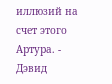иллюзий на счет этого Артура. - Дэвид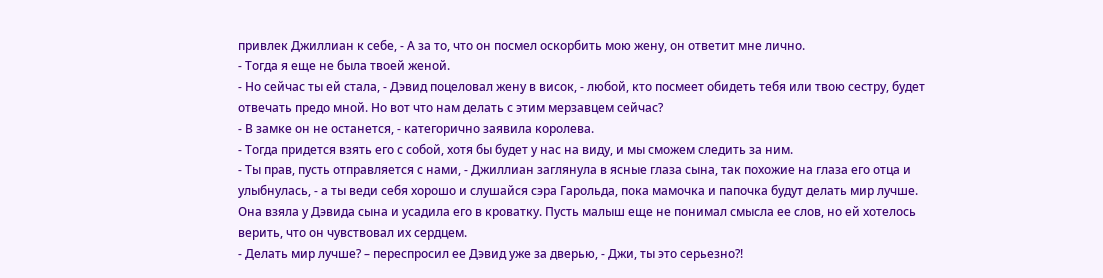привлек Джиллиан к себе, - А за то, что он посмел оскорбить мою жену, он ответит мне лично.
- Тогда я еще не была твоей женой.
- Но сейчас ты ей стала, - Дэвид поцеловал жену в висок, - любой, кто посмеет обидеть тебя или твою сестру, будет отвечать предо мной. Но вот что нам делать с этим мерзавцем сейчас?
- В замке он не останется, - категорично заявила королева.
- Тогда придется взять его с собой, хотя бы будет у нас на виду, и мы сможем следить за ним.
- Ты прав, пусть отправляется с нами, - Джиллиан заглянула в ясные глаза сына, так похожие на глаза его отца и улыбнулась, - а ты веди себя хорошо и слушайся сэра Гарольда, пока мамочка и папочка будут делать мир лучше.
Она взяла у Дэвида сына и усадила его в кроватку. Пусть малыш еще не понимал смысла ее слов, но ей хотелось верить, что он чувствовал их сердцем.
- Делать мир лучше? – переспросил ее Дэвид уже за дверью, - Джи, ты это серьезно?!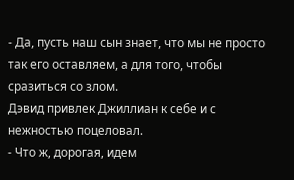- Да, пусть наш сын знает, что мы не просто так его оставляем, а для того, чтобы сразиться со злом.
Дэвид привлек Джиллиан к себе и с нежностью поцеловал.
- Что ж, дорогая, идем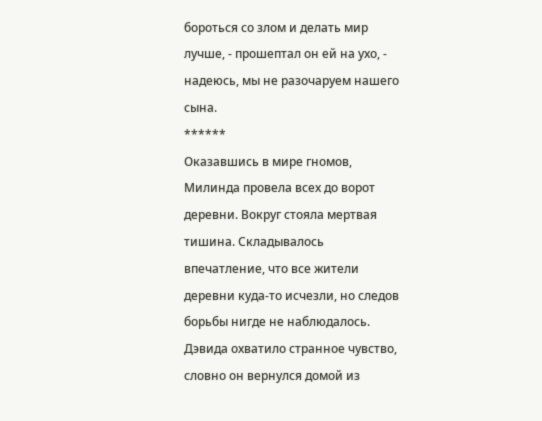бороться со злом и делать мир лучше, - прошептал он ей на ухо, - надеюсь, мы не разочаруем нашего сына.
******
Оказавшись в мире гномов, Милинда провела всех до ворот деревни. Вокруг стояла мертвая тишина. Складывалось впечатление, что все жители деревни куда-то исчезли, но следов борьбы нигде не наблюдалось.
Дэвида охватило странное чувство, словно он вернулся домой из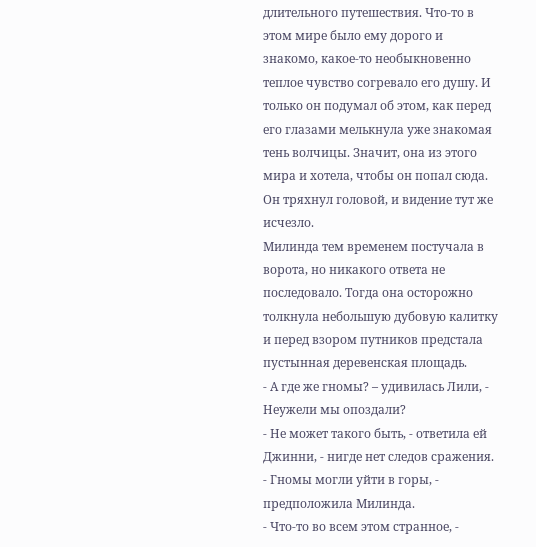длительного путешествия. Что-то в этом мире было ему дорого и знакомо, какое-то необыкновенно теплое чувство согревало его душу. И только он подумал об этом, как перед его глазами мелькнула уже знакомая тень волчицы. Значит, она из этого мира и хотела, чтобы он попал сюда. Он тряхнул головой, и видение тут же исчезло.
Милинда тем временем постучала в ворота, но никакого ответа не последовало. Тогда она осторожно толкнула небольшую дубовую калитку и перед взором путников предстала пустынная деревенская площадь.
- А где же гномы? – удивилась Лили, - Неужели мы опоздали?
- Не может такого быть, - ответила ей Джинни, - нигде нет следов сражения.
- Гномы могли уйти в горы, - предположила Милинда.
- Что-то во всем этом странное, -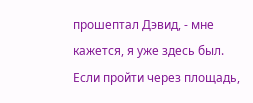прошептал Дэвид, - мне кажется, я уже здесь был. Если пройти через площадь,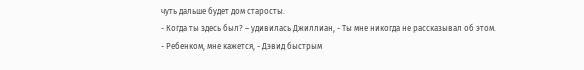чуть дальше будет дом старосты.
- Когда ты здесь был? – удивилась Джиллиан, - Ты мне никогда не рассказывал об этом.
- Ребенком, мне кажется, - Дэвид быстрым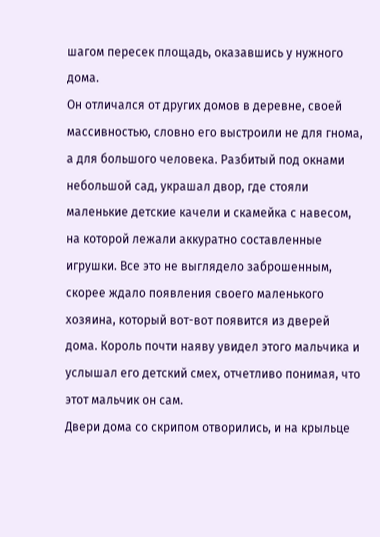шагом пересек площадь, оказавшись у нужного дома.
Он отличался от других домов в деревне, своей массивностью, словно его выстроили не для гнома, а для большого человека. Разбитый под окнами небольшой сад, украшал двор, где стояли маленькие детские качели и скамейка с навесом, на которой лежали аккуратно составленные игрушки. Все это не выглядело заброшенным, скорее ждало появления своего маленького хозяина, который вот-вот появится из дверей дома. Король почти наяву увидел этого мальчика и услышал его детский смех, отчетливо понимая, что этот мальчик он сам.
Двери дома со скрипом отворились, и на крыльце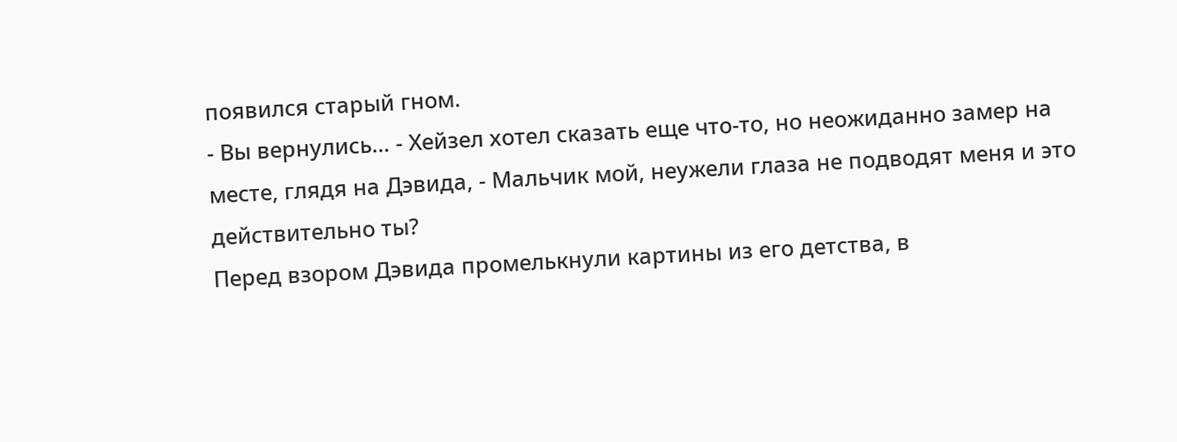появился старый гном.
- Вы вернулись… - Хейзел хотел сказать еще что-то, но неожиданно замер на месте, глядя на Дэвида, - Мальчик мой, неужели глаза не подводят меня и это действительно ты?
Перед взором Дэвида промелькнули картины из его детства, в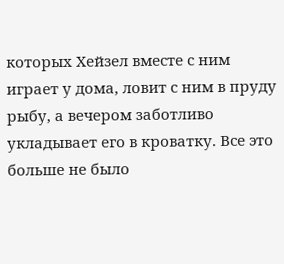которых Хейзел вместе с ним играет у дома, ловит с ним в пруду рыбу, а вечером заботливо укладывает его в кроватку. Все это больше не было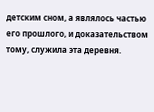детским сном, а являлось частью его прошлого, и доказательством тому, служила эта деревня.